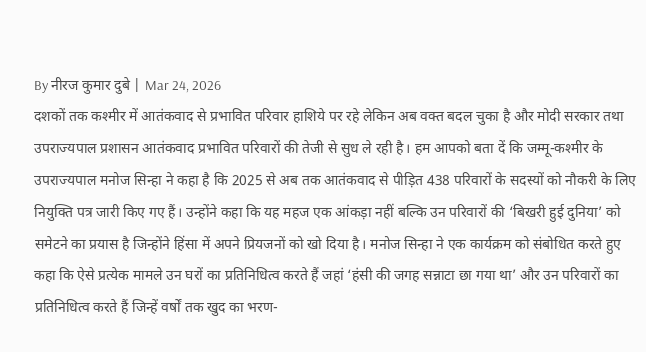By नीरज कुमार दुबे | Mar 24, 2026
दशकों तक कश्मीर में आतंकवाद से प्रभावित परिवार हाशिये पर रहे लेकिन अब वक्त बदल चुका है और मोदी सरकार तथा उपराज्यपाल प्रशासन आतंकवाद प्रभावित परिवारों की तेजी से सुध ले रही है। हम आपको बता दें कि जम्मू-कश्मीर के उपराज्यपाल मनोज सिन्हा ने कहा है कि 2025 से अब तक आतंकवाद से पीड़ित 438 परिवारों के सदस्यों को नौकरी के लिए नियुक्ति पत्र जारी किए गए हैं। उन्होंने कहा कि यह महज एक आंकड़ा नहीं बल्कि उन परिवारों की ‘बिखरी हुई दुनिया’ को समेटने का प्रयास है जिन्होंने हिंसा में अपने प्रियजनों को खो दिया है। मनोज सिन्हा ने एक कार्यक्रम को संबोधित करते हुए कहा कि ऐसे प्रत्येक मामले उन घरों का प्रतिनिधित्व करते हैं जहां ‘हंसी की जगह सन्नाटा छा गया था’ और उन परिवारों का प्रतिनिधित्व करते हैं जिन्हें वर्षों तक खुद का भरण-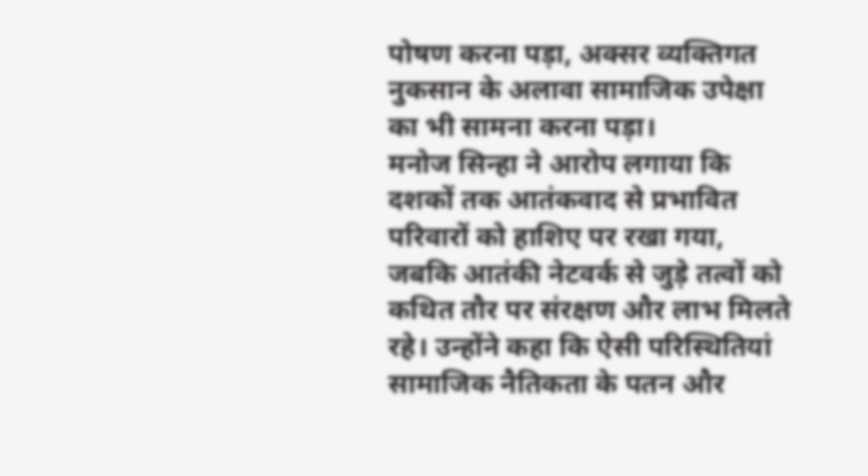पोषण करना पड़ा, अक्सर व्यक्तिगत नुकसान के अलावा सामाजिक उपेक्षा का भी सामना करना पड़ा।
मनोज सिन्हा ने आरोप लगाया कि दशकों तक आतंकवाद से प्रभावित परिवारों को हाशिए पर रखा गया, जबकि आतंकी नेटवर्क से जुड़े तत्वों को कथित तौर पर संरक्षण और लाभ मिलते रहे। उन्होंने कहा कि ऐसी परिस्थितियां सामाजिक नैतिकता के पतन और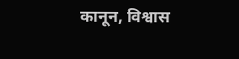कानून, विश्वास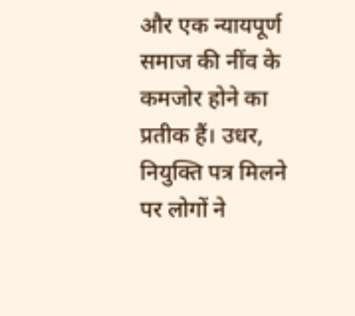और एक न्यायपूर्ण समाज की नींव के कमजोर होने का प्रतीक हैं। उधर, नियुक्ति पत्र मिलने पर लोगों ने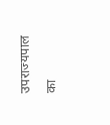उपराज्यपाल का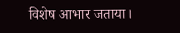विशेष आभार जताया।